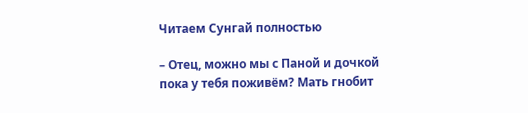Читаем Сунгай полностью

– Отец, можно мы с Паной и дочкой пока у тебя поживём? Мать гнобит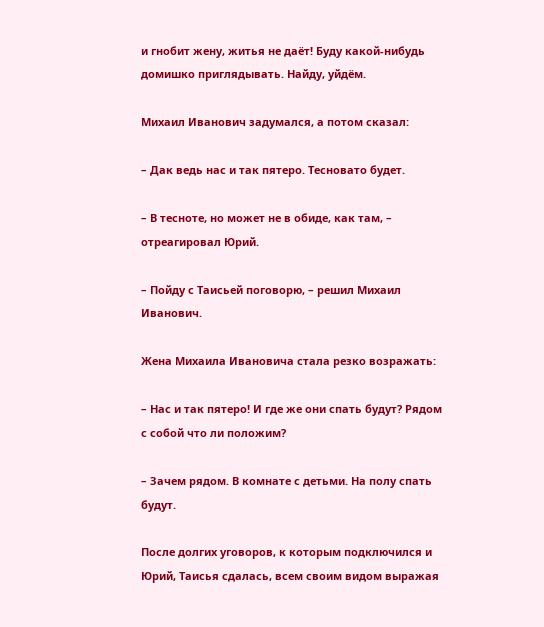и гнобит жену, житья не даёт! Буду какой-нибудь домишко приглядывать. Найду, уйдём.

Михаил Иванович задумался, а потом сказал:

– Дак ведь нас и так пятеро. Тесновато будет.

– В тесноте, но может не в обиде, как там, – отреагировал Юрий.

– Пойду с Таисьей поговорю, – решил Михаил Иванович.

Жена Михаила Ивановича стала резко возражать:

– Нас и так пятеро! И где же они спать будут? Рядом с собой что ли положим?

– Зачем рядом. В комнате с детьми. На полу спать будут.

После долгих уговоров, к которым подключился и Юрий, Таисья сдалась, всем своим видом выражая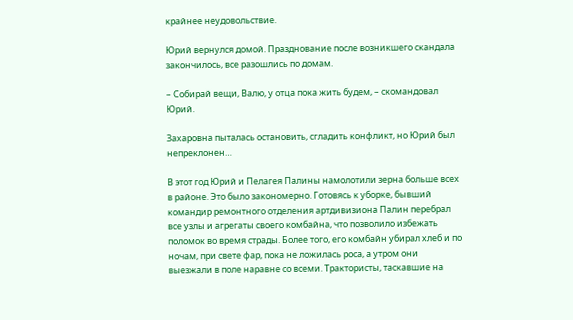крайнее неудовольствие.

Юрий вернулся домой. Празднование после возникшего скандала закончилось, все разошлись по домам.

– Собирай вещи, Валю, у отца пока жить будем, – скомандовал Юрий.

Захаровна пыталась остановить, сгладить конфликт, но Юрий был непреклонен…

В этот год Юрий и Пелагея Палины намолотили зерна больше всех в районе. Это было закономерно. Готовясь к уборке, бывший командир ремонтного отделения артдивизиона Палин перебрал все узлы и агрегаты своего комбайна, что позволило избежать поломок во время страды. Более того, его комбайн убирал хлеб и по ночам, при свете фар, пока не ложилась роса, а утром они выезжали в поле наравне со всеми. Трактористы, таскавшие на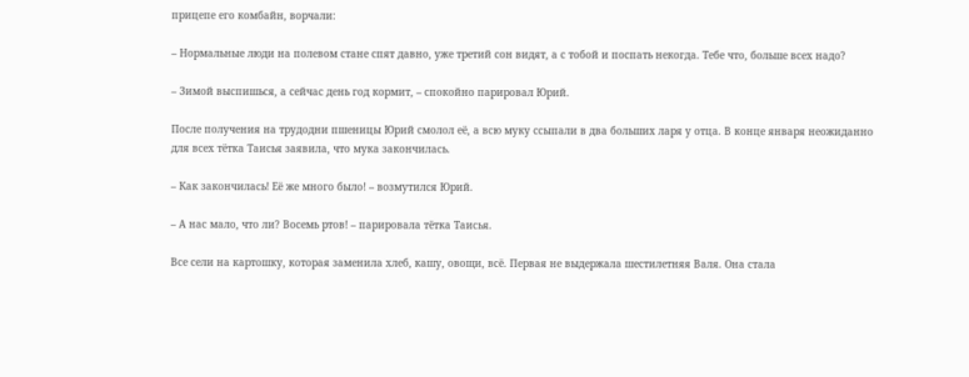прицепе его комбайн, ворчали:

– Нормальные люди на полевом стане спят давно, уже третий сон видят, а с тобой и поспать некогда. Тебе что, больше всех надо?

– Зимой выспишься, а сейчас день год кормит, – спокойно парировал Юрий.

После получения на трудодни пшеницы Юрий смолол её, а всю муку ссыпали в два больших ларя у отца. В конце января неожиданно для всех тётка Таисья заявила, что мука закончилась.

– Как закончилась! Её же много было! – возмутился Юрий.

– А нас мало, что ли? Восемь ртов! – парировала тётка Таисья.

Все сели на картошку, которая заменила хлеб, кашу, овощи, всё. Первая не выдержала шестилетняя Валя. Она стала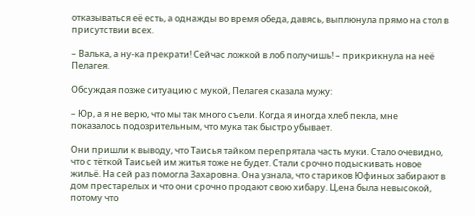отказываться её есть, а однажды во время обеда, давясь, выплюнула прямо на стол в присутствии всех.

– Валька, а ну-ка прекрати! Сейчас ложкой в лоб получишь! – прикрикнула на неё Пелагея.

Обсуждая позже ситуацию с мукой, Пелагея сказала мужу:

– Юр, а я не верю, что мы так много съели. Когда я иногда хлеб пекла, мне показалось подозрительным, что мука так быстро убывает.

Они пришли к выводу, что Таисья тайком перепрятала часть муки. Стало очевидно, что с тёткой Таисьей им житья тоже не будет. Стали срочно подыскивать новое жильё. На сей раз помогла Захаровна. Она узнала, что стариков Юфиных забирают в дом престарелых и что они срочно продают свою хибару. Ц,ена была невысокой, потому что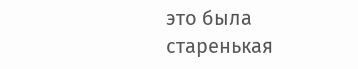это была старенькая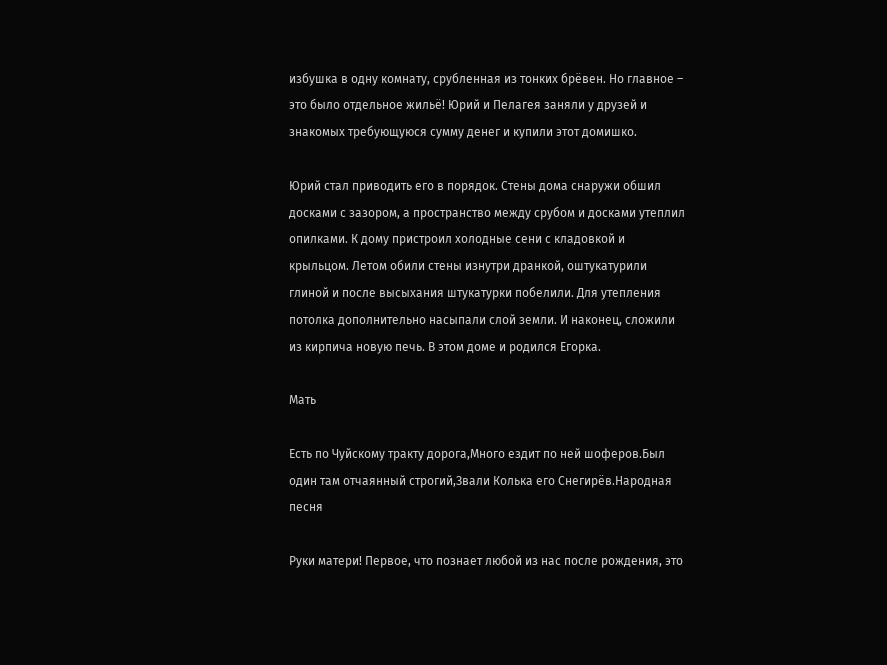избушка в одну комнату, срубленная из тонких брёвен. Но главное – это было отдельное жильё! Юрий и Пелагея заняли у друзей и знакомых требующуюся сумму денег и купили этот домишко.

Юрий стал приводить его в порядок. Стены дома снаружи обшил досками с зазором, а пространство между срубом и досками утеплил опилками. К дому пристроил холодные сени с кладовкой и крыльцом. Летом обили стены изнутри дранкой, оштукатурили глиной и после высыхания штукатурки побелили. Для утепления потолка дополнительно насыпали слой земли. И наконец, сложили из кирпича новую печь. В этом доме и родился Егорка.

Мать

Есть по Чуйскому тракту дорога,Много ездит по ней шоферов.Был один там отчаянный строгий,Звали Колька его Снегирёв.Народная песня

Руки матери! Первое, что познает любой из нас после рождения, это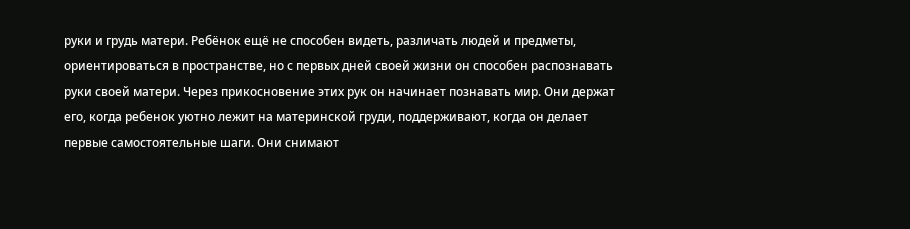руки и грудь матери. Ребёнок ещё не способен видеть, различать людей и предметы, ориентироваться в пространстве, но с первых дней своей жизни он способен распознавать руки своей матери. Через прикосновение этих рук он начинает познавать мир. Они держат его, когда ребенок уютно лежит на материнской груди, поддерживают, когда он делает первые самостоятельные шаги. Они снимают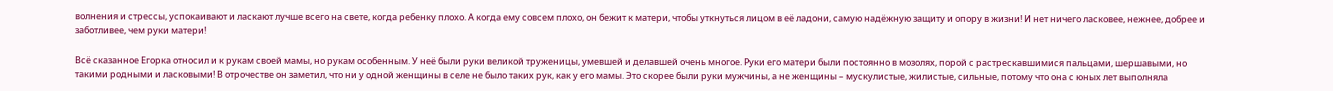волнения и стрессы, успокаивают и ласкают лучше всего на свете, когда ребенку плохо. А когда ему совсем плохо, он бежит к матери, чтобы уткнуться лицом в её ладони, самую надёжную защиту и опору в жизни! И нет ничего ласковее, нежнее, добрее и заботливее, чем руки матери!

Всё сказанное Егорка относил и к рукам своей мамы, но рукам особенным. У неё были руки великой труженицы, умевшей и делавшей очень многое. Руки его матери были постоянно в мозолях, порой с растрескавшимися пальцами, шершавыми, но такими родными и ласковыми! В отрочестве он заметил, что ни у одной женщины в селе не было таких рук, как у его мамы. Это скорее были руки мужчины, а не женщины – мускулистые, жилистые, сильные, потому что она с юных лет выполняла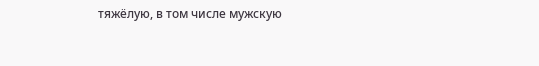тяжёлую, в том числе мужскую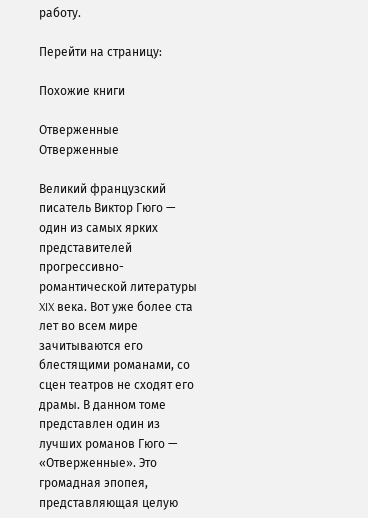работу.

Перейти на страницу:

Похожие книги

Отверженные
Отверженные

Великий французский писатель Виктор Гюго — один из самых ярких представителей прогрессивно-романтической литературы XIX века. Вот уже более ста лет во всем мире зачитываются его блестящими романами, со сцен театров не сходят его драмы. В данном томе представлен один из лучших романов Гюго — «Отверженные». Это громадная эпопея, представляющая целую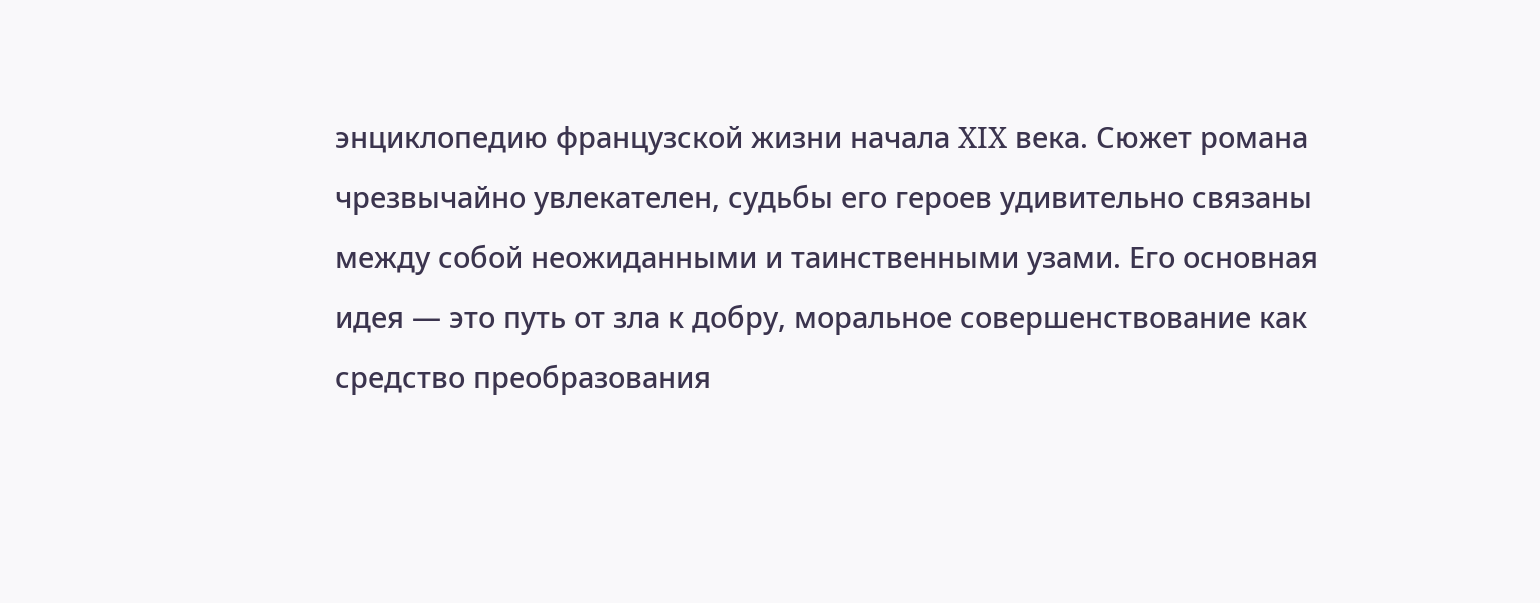энциклопедию французской жизни начала XIX века. Сюжет романа чрезвычайно увлекателен, судьбы его героев удивительно связаны между собой неожиданными и таинственными узами. Его основная идея — это путь от зла к добру, моральное совершенствование как средство преобразования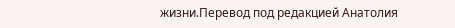жизни.Перевод под редакцией Анатолия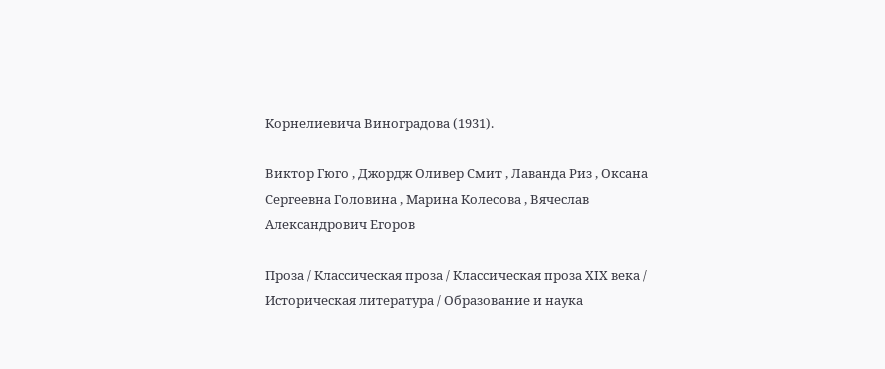Корнелиевича Виноградова (1931).

Виктор Гюго , Джордж Оливер Смит , Лаванда Риз , Оксана Сергеевна Головина , Марина Колесова , Вячеслав Александрович Егоров

Проза / Классическая проза / Классическая проза ХIX века / Историческая литература / Образование и наука